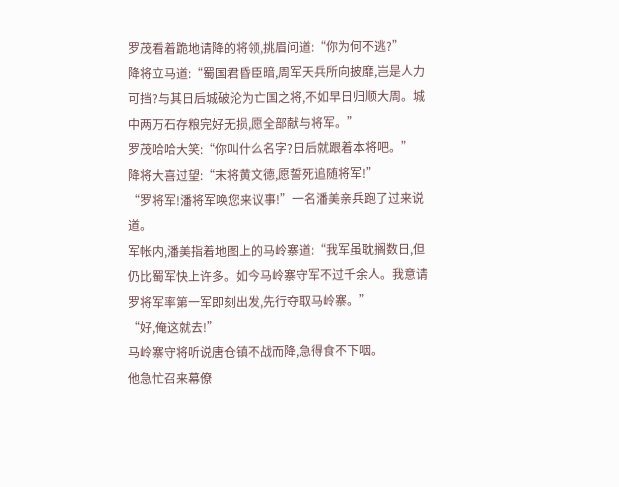罗茂看着跪地请降的将领,挑眉问道:“你为何不逃?”
降将立马道:“蜀国君昏臣暗,周军天兵所向披靡,岂是人力可挡?与其日后城破沦为亡国之将,不如早日归顺大周。城中两万石存粮完好无损,愿全部献与将军。”
罗茂哈哈大笑:“你叫什么名字?日后就跟着本将吧。”
降将大喜过望:“末将黄文德,愿誓死追随将军!”
“罗将军!潘将军唤您来议事!”一名潘美亲兵跑了过来说道。
军帐内,潘美指着地图上的马岭寨道:“我军虽耽搁数日,但仍比蜀军快上许多。如今马岭寨守军不过千余人。我意请罗将军率第一军即刻出发,先行夺取马岭寨。”
“好,俺这就去!”
马岭寨守将听说唐仓镇不战而降,急得食不下咽。
他急忙召来幕僚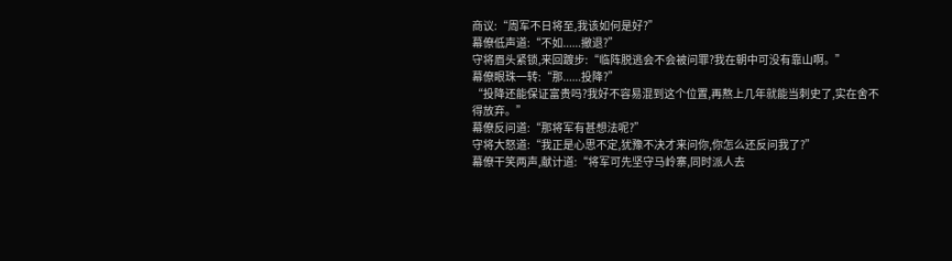商议:“周军不日将至,我该如何是好?”
幕僚低声道:“不如......撤退?”
守将眉头紧锁,来回踱步:“临阵脱逃会不会被问罪?我在朝中可没有靠山啊。”
幕僚眼珠一转:“那......投降?”
“投降还能保证富贵吗?我好不容易混到这个位置,再熬上几年就能当刺史了,实在舍不得放弃。”
幕僚反问道:“那将军有甚想法呢?”
守将大怒道:“我正是心思不定,犹豫不决才来问你,你怎么还反问我了?”
幕僚干笑两声,献计道:“将军可先坚守马岭寨,同时派人去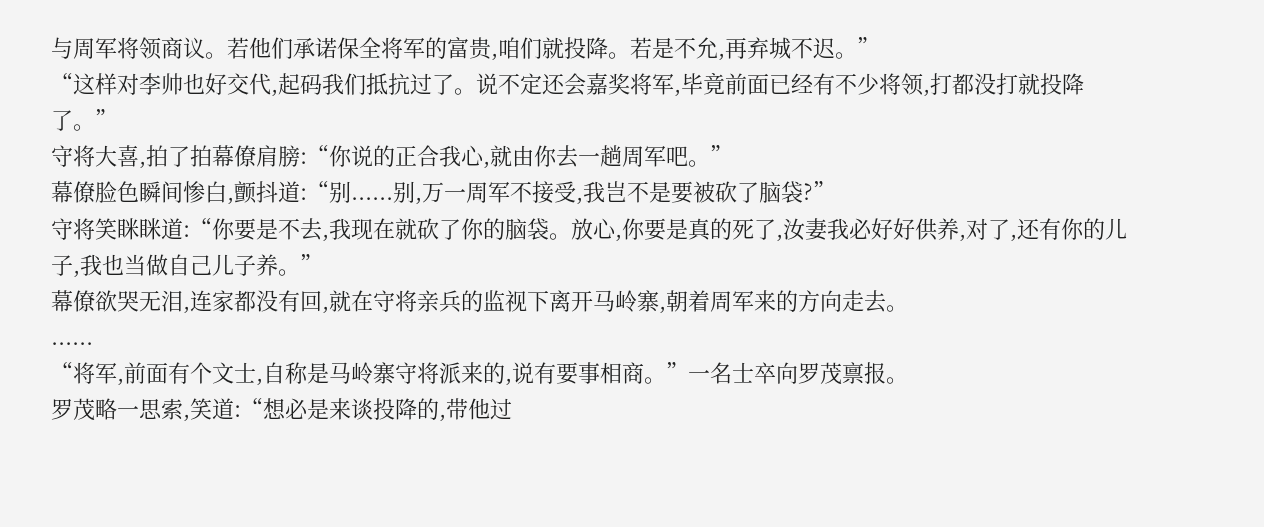与周军将领商议。若他们承诺保全将军的富贵,咱们就投降。若是不允,再弃城不迟。”
“这样对李帅也好交代,起码我们抵抗过了。说不定还会嘉奖将军,毕竟前面已经有不少将领,打都没打就投降了。”
守将大喜,拍了拍幕僚肩膀:“你说的正合我心,就由你去一趟周军吧。”
幕僚脸色瞬间惨白,颤抖道:“别......别,万一周军不接受,我岂不是要被砍了脑袋?”
守将笑眯眯道:“你要是不去,我现在就砍了你的脑袋。放心,你要是真的死了,汝妻我必好好供养,对了,还有你的儿子,我也当做自己儿子养。”
幕僚欲哭无泪,连家都没有回,就在守将亲兵的监视下离开马岭寨,朝着周军来的方向走去。
......
“将军,前面有个文士,自称是马岭寨守将派来的,说有要事相商。”一名士卒向罗茂禀报。
罗茂略一思索,笑道:“想必是来谈投降的,带他过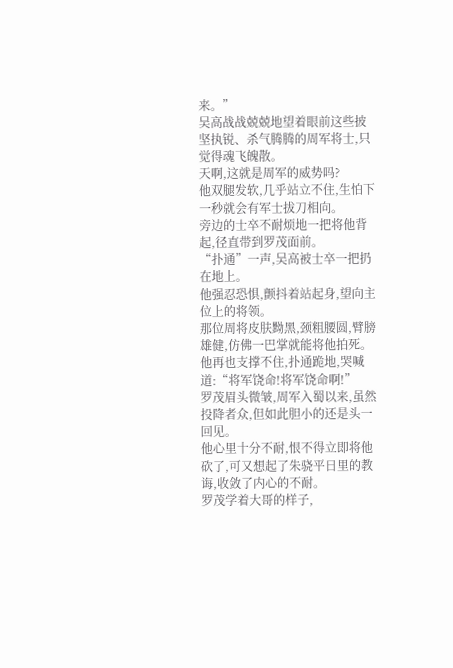来。”
吴高战战兢兢地望着眼前这些披坚执锐、杀气腾腾的周军将士,只觉得魂飞魄散。
天啊,这就是周军的威势吗?
他双腿发软,几乎站立不住,生怕下一秒就会有军士拔刀相向。
旁边的士卒不耐烦地一把将他背起,径直带到罗茂面前。
“扑通”一声,吴高被士卒一把扔在地上。
他强忍恐惧,颤抖着站起身,望向主位上的将领。
那位周将皮肤黝黑,颈粗腰圆,臂膀雄健,仿佛一巴掌就能将他拍死。
他再也支撑不住,扑通跪地,哭喊道:“将军饶命!将军饶命啊!”
罗茂眉头微皱,周军入蜀以来,虽然投降者众,但如此胆小的还是头一回见。
他心里十分不耐,恨不得立即将他砍了,可又想起了朱骁平日里的教诲,收敛了内心的不耐。
罗茂学着大哥的样子,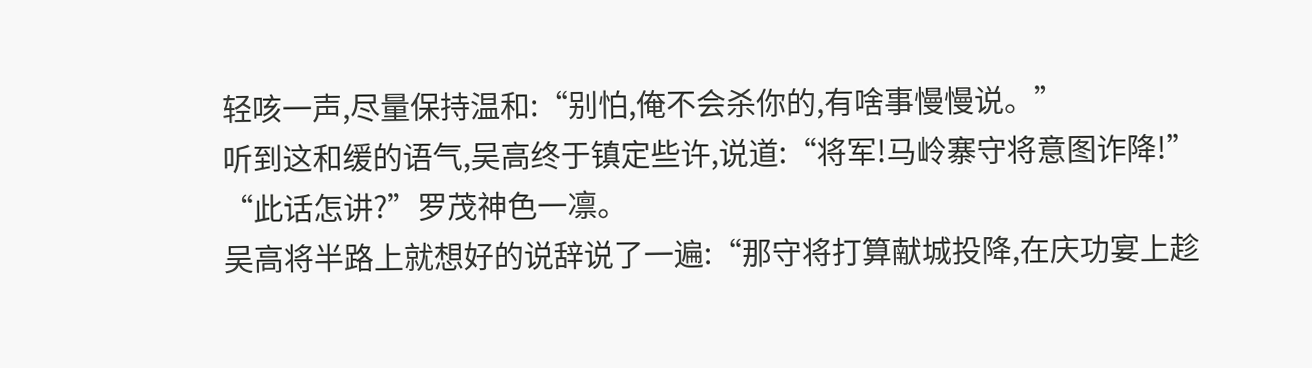轻咳一声,尽量保持温和:“别怕,俺不会杀你的,有啥事慢慢说。”
听到这和缓的语气,吴高终于镇定些许,说道:“将军!马岭寨守将意图诈降!”
“此话怎讲?”罗茂神色一凛。
吴高将半路上就想好的说辞说了一遍:“那守将打算献城投降,在庆功宴上趁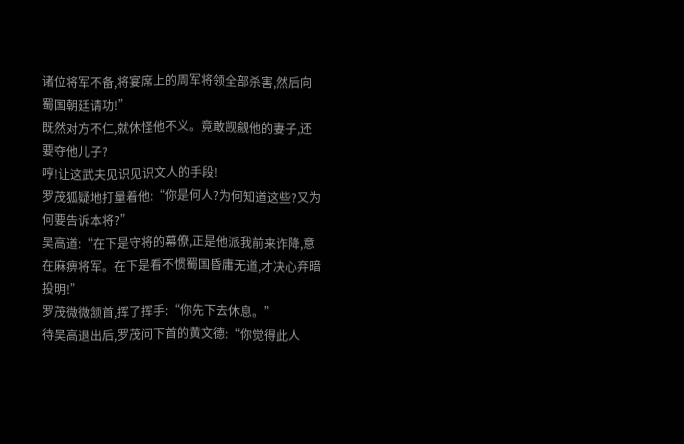诸位将军不备,将宴席上的周军将领全部杀害,然后向蜀国朝廷请功!”
既然对方不仁,就休怪他不义。竟敢觊觎他的妻子,还要夺他儿子?
哼!让这武夫见识见识文人的手段!
罗茂狐疑地打量着他:“你是何人?为何知道这些?又为何要告诉本将?”
吴高道:“在下是守将的幕僚,正是他派我前来诈降,意在麻痹将军。在下是看不惯蜀国昏庸无道,才决心弃暗投明!”
罗茂微微颔首,挥了挥手:“你先下去休息。”
待吴高退出后,罗茂问下首的黄文德:“你觉得此人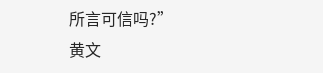所言可信吗?”
黄文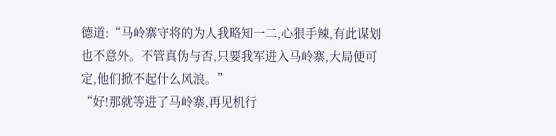德道:“马岭寨守将的为人我略知一二,心狠手辣,有此谋划也不意外。不管真伪与否,只要我军进入马岭寨,大局便可定,他们掀不起什么风浪。”
“好!那就等进了马岭寨,再见机行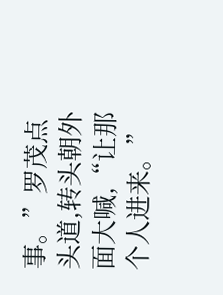事。”罗茂点头道,转头朝外面大喊,“让那个人进来。”